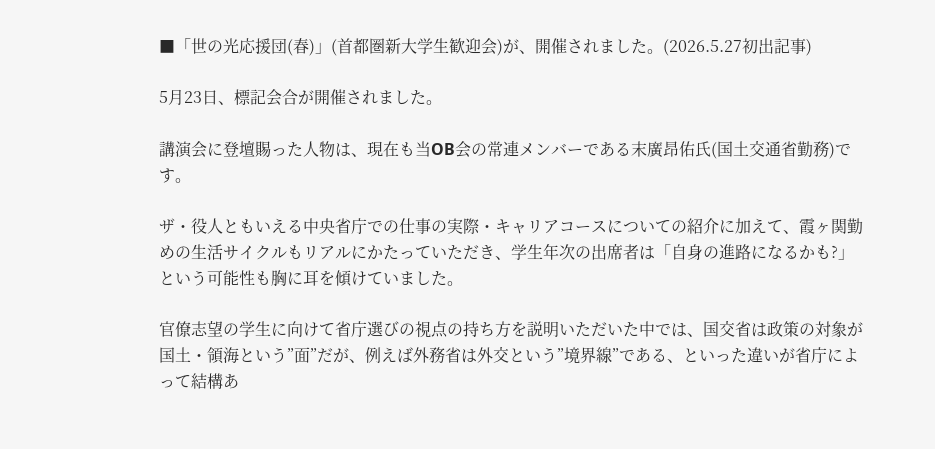■「世の光応援団(春)」(首都圏新大学生歓迎会)が、開催されました。(2026.5.27初出記事)

5月23日、標記会合が開催されました。

講演会に登壇賜った人物は、現在も当OB会の常連メンバーである末廣昂佑氏(国土交通省勤務)です。

ザ・役人ともいえる中央省庁での仕事の実際・キャリアコースについての紹介に加えて、霞ヶ関勤めの生活サイクルもリアルにかたっていただき、学生年次の出席者は「自身の進路になるかも?」という可能性も胸に耳を傾けていました。

官僚志望の学生に向けて省庁選びの視点の持ち方を説明いただいた中では、国交省は政策の対象が国土・領海という”面”だが、例えば外務省は外交という”境界線”である、といった違いが省庁によって結構あ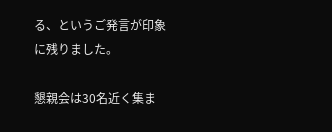る、というご発言が印象に残りました。

懇親会は30名近く集ま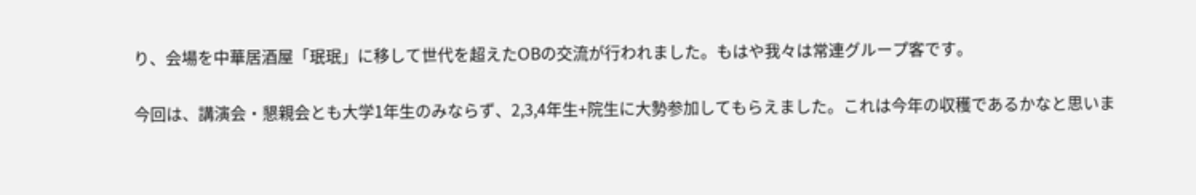り、会場を中華居酒屋「珉珉」に移して世代を超えたOBの交流が行われました。もはや我々は常連グループ客です。

今回は、講演会・懇親会とも大学1年生のみならず、2,3,4年生+院生に大勢参加してもらえました。これは今年の収穫であるかなと思いま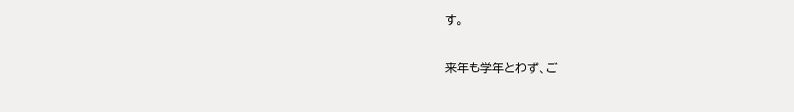す。

来年も学年とわず、ご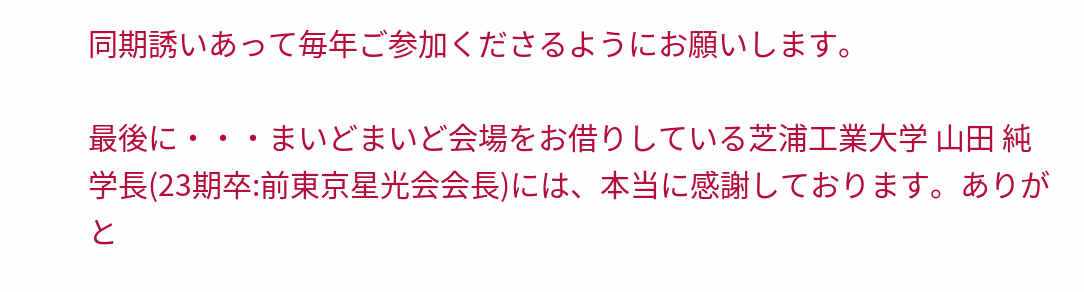同期誘いあって毎年ご参加くださるようにお願いします。

最後に・・・まいどまいど会場をお借りしている芝浦工業大学 山田 純 学長(23期卒:前東京星光会会長)には、本当に感謝しております。ありがと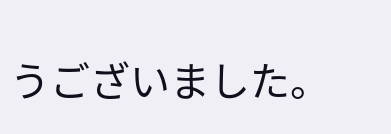うございました。